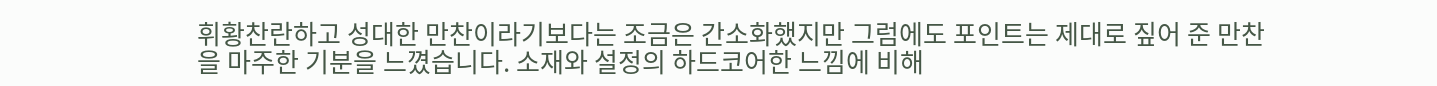휘황찬란하고 성대한 만찬이라기보다는 조금은 간소화했지만 그럼에도 포인트는 제대로 짚어 준 만찬을 마주한 기분을 느꼈습니다. 소재와 설정의 하드코어한 느낌에 비해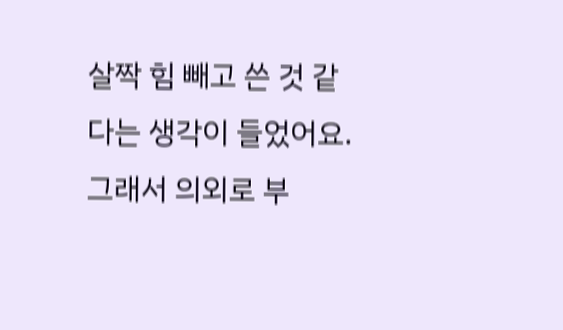살짝 힘 빼고 쓴 것 같다는 생각이 들었어요. 그래서 의외로 부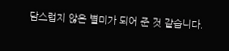담스럽지 않은 별미가 되어 준 것 같습니다.